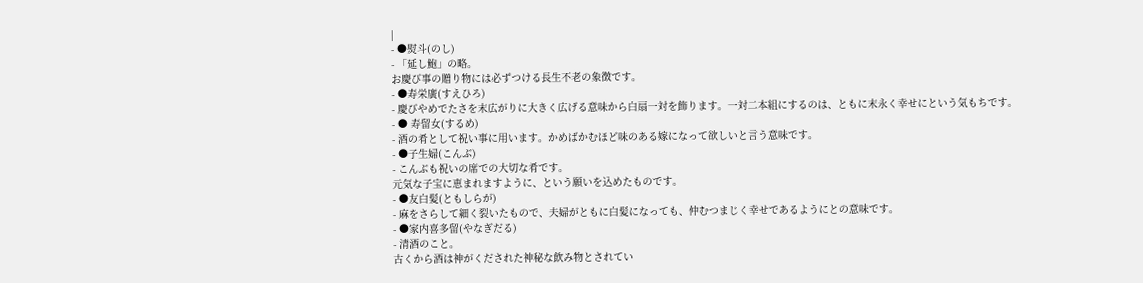|
- ●熨斗(のし)
- 「延し鮑」の略。
お慶び事の贈り物には必ずつける長生不老の象徴です。
- ●寿栄廣(すえひろ)
- 慶びやめでたさを末広がりに大きく広げる意味から白扇一対を飾ります。一対二本組にするのは、ともに末永く幸せにという気もちです。
- ● 寿留女(するめ)
- 酒の肴として祝い事に用います。かめばかむほど味のある嫁になって欲しいと言う意味です。
- ●子生婦(こんぶ)
- こんぶも祝いの席での大切な肴です。
元気な子宝に恵まれますように、という願いを込めたものです。
- ●友白髪(ともしらが)
- 麻をさらして細く裂いたもので、夫婦がともに白髪になっても、仲むつまじく幸せであるようにとの意味です。
- ●家内喜多留(やなぎだる)
- 清酒のこと。
古くから酒は神がくだされた神秘な飲み物とされてい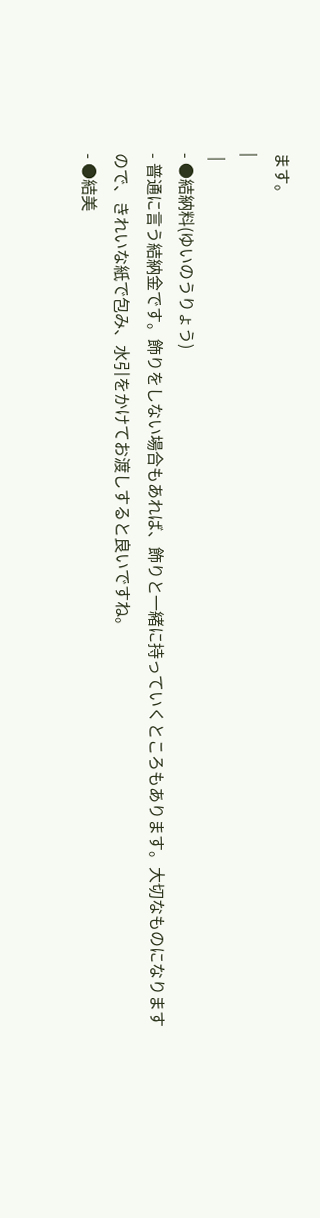ます。
|
 |
- ●結納料(ゆいのうりょう)
- 普通に言う結納金です。飾りをしない場合もあれば、飾りと一緒に持っていくところもあります。大切なものになりますので、きれいな紙で包み、水引をかけてお渡しすると良いですね。
- ●結美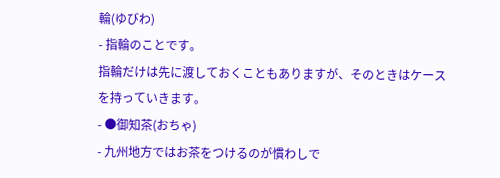輪(ゆびわ)
- 指輪のことです。
指輪だけは先に渡しておくこともありますが、そのときはケースを持っていきます。
- ●御知茶(おちゃ)
- 九州地方ではお茶をつけるのが慣わしで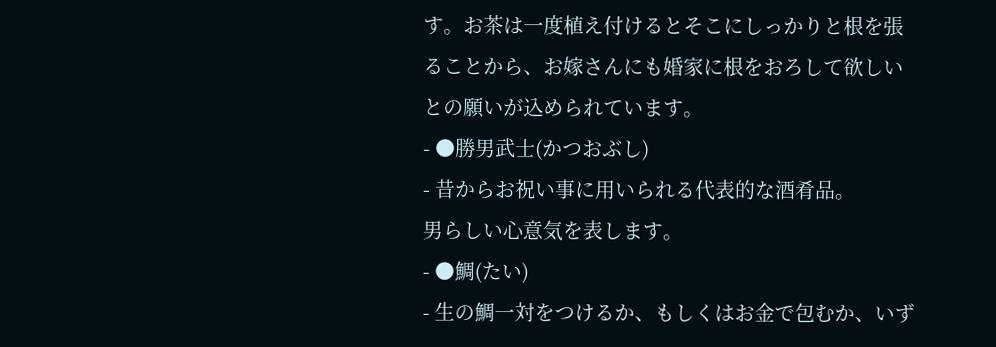す。お茶は一度植え付けるとそこにしっかりと根を張ることから、お嫁さんにも婚家に根をおろして欲しいとの願いが込められています。
- ●勝男武士(かつおぶし)
- 昔からお祝い事に用いられる代表的な酒肴品。
男らしい心意気を表します。
- ●鯛(たい)
- 生の鯛一対をつけるか、もしくはお金で包むか、いず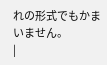れの形式でもかまいません。
|